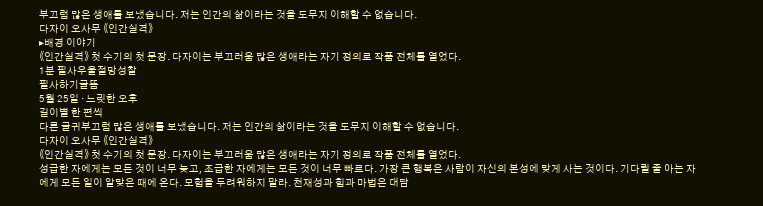부끄럼 많은 생애를 보냈습니다. 저는 인간의 삶이라는 것을 도무지 이해할 수 없습니다.
다자이 오사무 《인간실격》
▸배경 이야기
《인간실격》 첫 수기의 첫 문장. 다자이는 부끄러움 많은 생애라는 자기 정의로 작품 전체를 열었다.
1분 필사우울절망성찰
필사하기글뜸
5월 25일 · 느릿한 오후
길이별 한 편씩
다른 글귀부끄럼 많은 생애를 보냈습니다. 저는 인간의 삶이라는 것을 도무지 이해할 수 없습니다.
다자이 오사무 《인간실격》
《인간실격》 첫 수기의 첫 문장. 다자이는 부끄러움 많은 생애라는 자기 정의로 작품 전체를 열었다.
성급한 자에게는 모든 것이 너무 늦고, 조급한 자에게는 모든 것이 너무 빠르다. 가장 큰 행복은 사람이 자신의 본성에 맞게 사는 것이다. 기다릴 줄 아는 자에게 모든 일이 알맞은 때에 온다. 모험을 두려워하지 말라. 천재성과 힘과 마법은 대담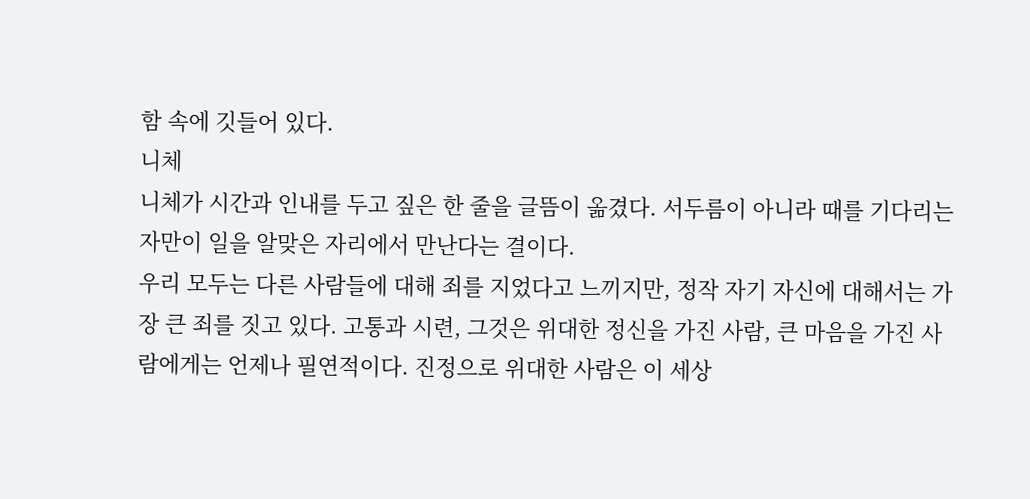함 속에 깃들어 있다.
니체
니체가 시간과 인내를 두고 짚은 한 줄을 글뜸이 옮겼다. 서두름이 아니라 때를 기다리는 자만이 일을 알맞은 자리에서 만난다는 결이다.
우리 모두는 다른 사람들에 대해 죄를 지었다고 느끼지만, 정작 자기 자신에 대해서는 가장 큰 죄를 짓고 있다. 고통과 시련, 그것은 위대한 정신을 가진 사람, 큰 마음을 가진 사람에게는 언제나 필연적이다. 진정으로 위대한 사람은 이 세상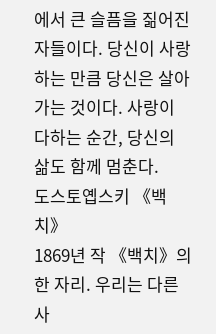에서 큰 슬픔을 짊어진 자들이다. 당신이 사랑하는 만큼 당신은 살아가는 것이다. 사랑이 다하는 순간, 당신의 삶도 함께 멈춘다.
도스토옙스키 《백치》
1869년 작 《백치》의 한 자리. 우리는 다른 사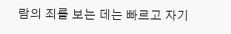람의 죄를 보는 데는 빠르고 자기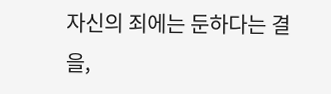자신의 죄에는 둔하다는 결을,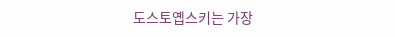도스토옙스키는 가장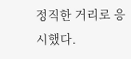정직한 거리로 응시했다.